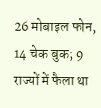26 मोबाइल फोन, 14 चेक बुक; 9 राज्यों में फैला था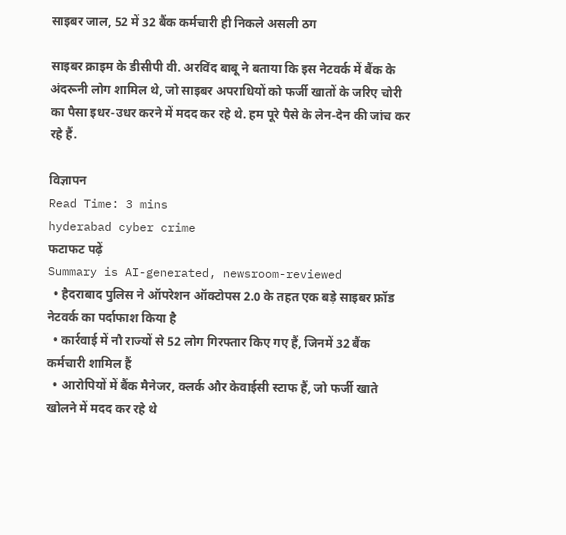साइबर जाल, 52 में 32 बैंक कर्मचारी ही निकले असली ठग

साइबर क्राइम के डीसीपी वी. अरविंद बाबू ने बताया कि इस नेटवर्क में बैंक के अंदरूनी लोग शामिल थे, जो साइबर अपराधियों को फर्जी खातों के जरिए चोरी का पैसा इधर‑उधर करने में मदद कर रहे थे. हम पूरे पैसे के लेन‑देन की जांच कर रहे हैं.

विज्ञापन
Read Time: 3 mins
hyderabad cyber crime
फटाफट पढ़ें
Summary is AI-generated, newsroom-reviewed
  • हैदराबाद पुलिस ने ऑपरेशन ऑक्टोपस 2.0 के तहत एक बड़े साइबर फ्रॉड नेटवर्क का पर्दाफाश किया है
  • कार्रवाई में नौ राज्यों से 52 लोग गिरफ्तार किए गए हैं, जिनमें 32 बैंक कर्मचारी शामिल हैं
  • आरोपियों में बैंक मैनेजर, क्लर्क और केवाईसी स्टाफ हैं, जो फर्जी खाते खोलने में मदद कर रहे थे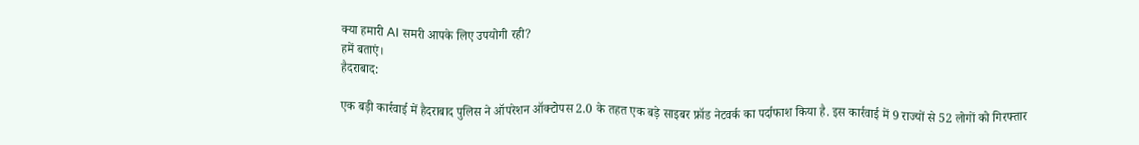क्या हमारी AI समरी आपके लिए उपयोगी रही?
हमें बताएं।
हैदराबाद:

एक बड़ी कार्रवाई में हैदराबाद पुलिस ने ऑपरेशन ऑक्टोपस 2.0 के तहत एक बड़े साइबर फ्रॉड नेटवर्क का पर्दाफाश किया है. इस कार्रवाई में 9 राज्यों से 52 लोगों को गिरफ्तार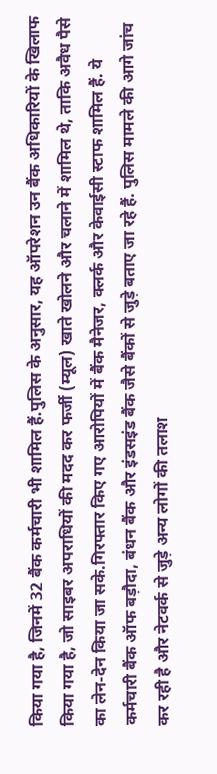किया गया है, जिनमें 32 बैंक कर्मचारी भी शामिल हैं.पुलिस के अनुसार, यह ऑपरेशन उन बैंक अधिकारियों के खिलाफ किया गया है, जो साइबर अपराधियों की मदद कर फर्जी (म्यूल) खाते खोलने और चलाने में शामिल थे, ताकि अवैध पैसे का लेन‑देन किया जा सके.गिरफ्तार किए गए आरोपियों में बैंक मैनेजर, क्लर्क और केवाईसी स्टाफ शामिल हैं. ये कर्मचारी बैंक ऑफ बड़ौदा, बंधन बैंक और इंडसइंड बैंक जैसे बैंकों से जुड़े बताए जा रहे हैं. पुलिस मामले की आगे जांच कर रही है और नेटवर्क से जुड़े अन्य लोगों की तलाश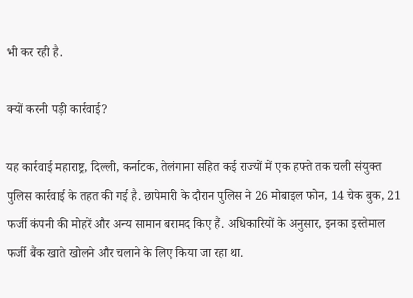भी कर रही है.

क्यों करनी पड़ी कार्रवाई?

यह कार्रवाई महाराष्ट्र, दिल्ली, कर्नाटक, तेलंगाना सहित कई राज्यों में एक हफ्ते तक चली संयुक्त पुलिस कार्रवाई के तहत की गई है. छापेमारी के दौरान पुलिस ने 26 मोबाइल फोन, 14 चेक बुक, 21 फर्जी कंपनी की मोहरें और अन्य सामान बरामद किए हैं. अधिकारियों के अनुसार, इनका इस्तेमाल फर्जी बैंक खाते खोलने और चलाने के लिए किया जा रहा था.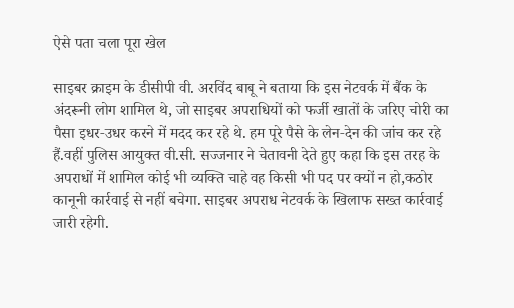ऐसे पता चला पूरा खेल

साइबर क्राइम के डीसीपी वी. अरविंद बाबू ने बताया कि इस नेटवर्क में बैंक के अंदरूनी लोग शामिल थे, जो साइबर अपराधियों को फर्जी खातों के जरिए चोरी का पैसा इधर‑उधर करने में मदद कर रहे थे. हम पूरे पैसे के लेन‑देन की जांच कर रहे हैं.वहीं पुलिस आयुक्त वी.सी. सज्जनार ने चेतावनी देते हुए कहा कि इस तरह के अपराधों में शामिल कोई भी व्यक्ति चाहे वह किसी भी पद पर क्यों न हो,कठोर कानूनी कार्रवाई से नहीं बचेगा. साइबर अपराध नेटवर्क के खिलाफ सख्त कार्रवाई जारी रहेगी.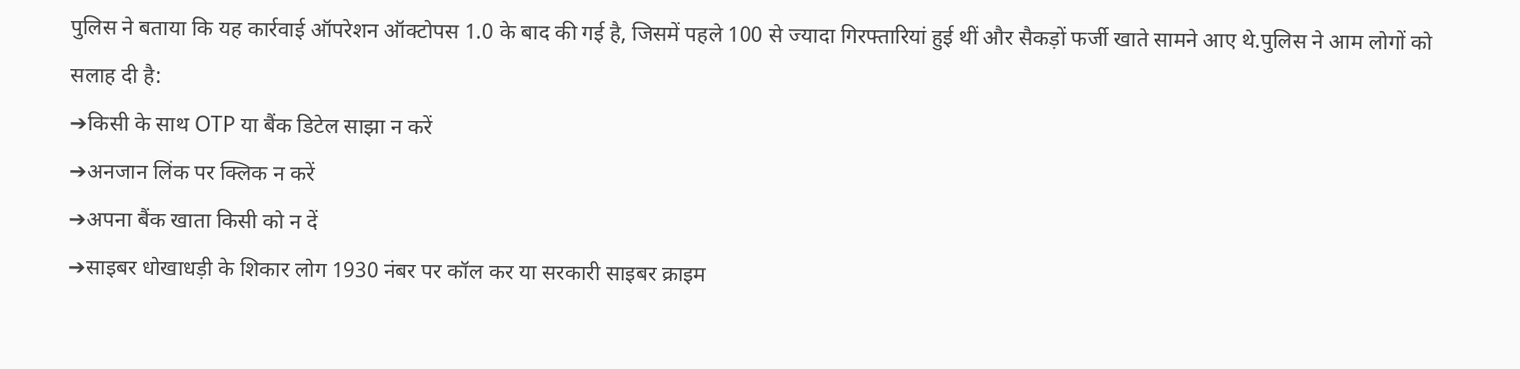पुलिस ने बताया कि यह कार्रवाई ऑपरेशन ऑक्टोपस 1.0 के बाद की गई है, जिसमें पहले 100 से ज्यादा गिरफ्तारियां हुई थीं और सैकड़ों फर्जी खाते सामने आए थे.पुलिस ने आम लोगों को सलाह दी है:
➔किसी के साथ OTP या बैंक डिटेल साझा न करें
➔अनजान लिंक पर क्लिक न करें
➔अपना बैंक खाता किसी को न दें
➔साइबर धोखाधड़ी के शिकार लोग 1930 नंबर पर कॉल कर या सरकारी साइबर क्राइम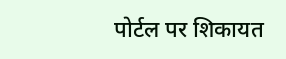पोर्टल पर शिकायत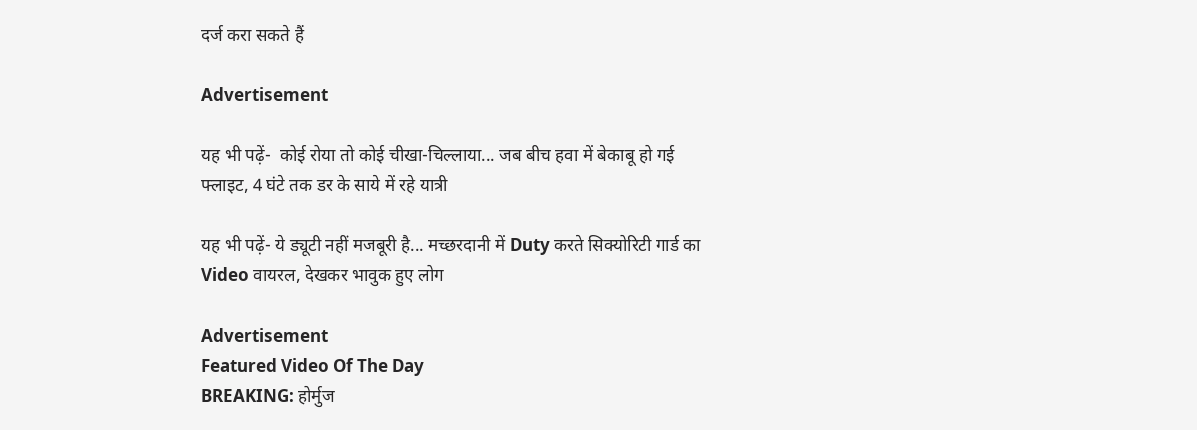दर्ज करा सकते हैं

Advertisement

यह भी पढ़ें-  कोई रोया तो कोई चीखा-चिल्लाया... जब बीच हवा में बेकाबू हो गई फ्लाइट, 4 घंटे तक डर के साये में रहे यात्री

यह भी पढ़ें- ये ड्यूटी नहीं मजबूरी है... मच्छरदानी में Duty करते सिक्योरिटी गार्ड का Video वायरल, देखकर भावुक हुए लोग

Advertisement
Featured Video Of The Day
BREAKING: होर्मुज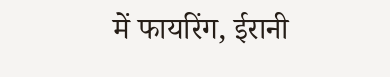में फायरिंग, ईरानी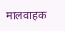मालवाहक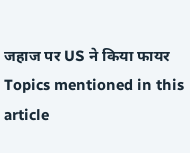जहाज पर US ने किया फायर
Topics mentioned in this article